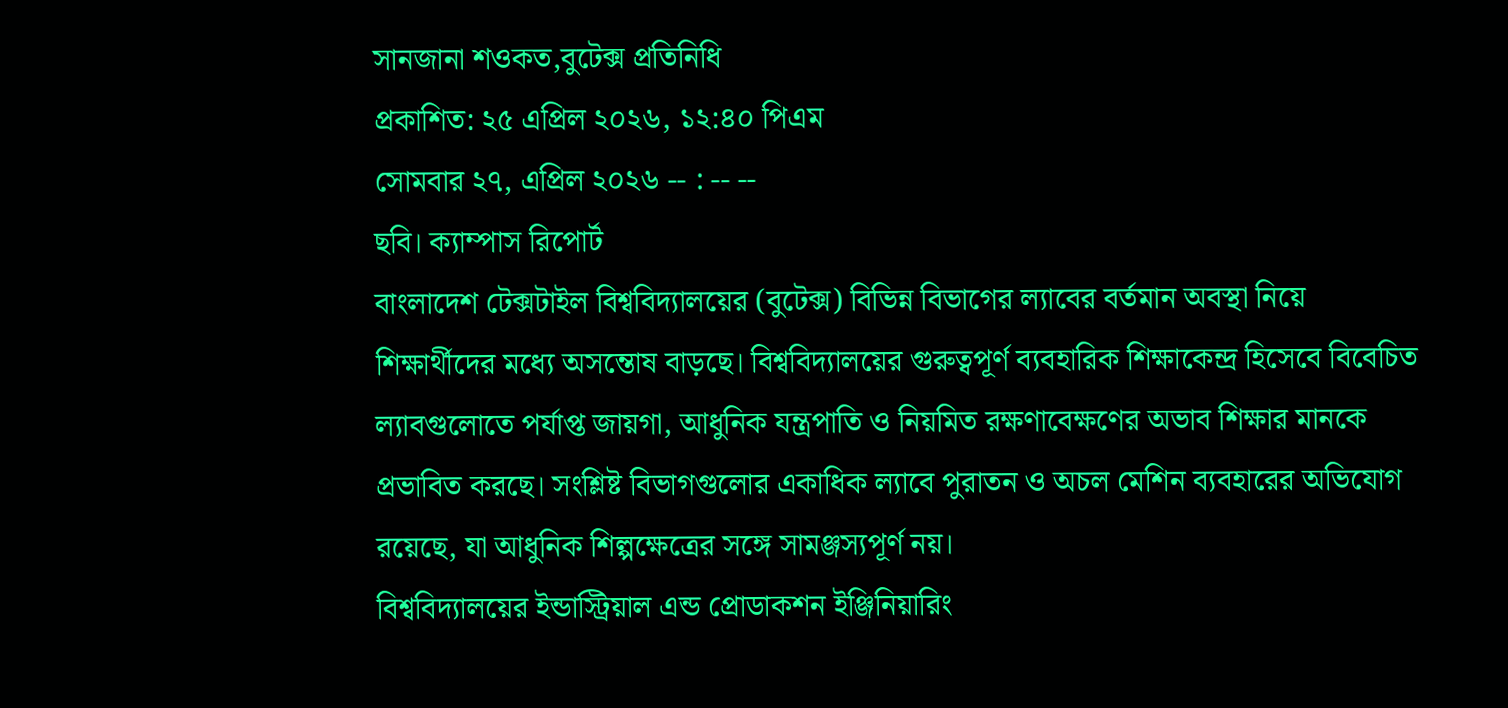সানজানা শওকত,বুটেক্স প্রতিনিধি
প্রকাশিত: ২৫ এপ্রিল ২০২৬, ১২:৪০ পিএম
সোমবার ২৭, এপ্রিল ২০২৬ -- : -- --
ছবি। ক্যাম্পাস রিপোর্ট
বাংলাদেশ টেক্সটাইল বিশ্ববিদ্যালয়ের (বুটেক্স) বিভিন্ন বিভাগের ল্যাবের বর্তমান অবস্থা নিয়ে শিক্ষার্থীদের মধ্যে অসন্তোষ বাড়ছে। বিশ্ববিদ্যালয়ের গুরুত্বপূর্ণ ব্যবহারিক শিক্ষাকেন্দ্র হিসেবে বিবেচিত ল্যাবগুলোতে পর্যাপ্ত জায়গা, আধুনিক যন্ত্রপাতি ও নিয়মিত রক্ষণাবেক্ষণের অভাব শিক্ষার মানকে প্রভাবিত করছে। সংশ্লিষ্ট বিভাগগুলোর একাধিক ল্যাবে পুরাতন ও অচল মেশিন ব্যবহারের অভিযোগ রয়েছে, যা আধুনিক শিল্পক্ষেত্রের সঙ্গে সামঞ্জস্যপূর্ণ নয়।
বিশ্ববিদ্যালয়ের ইন্ডাস্ট্রিয়াল এন্ড প্রোডাকশন ইঞ্জিনিয়ারিং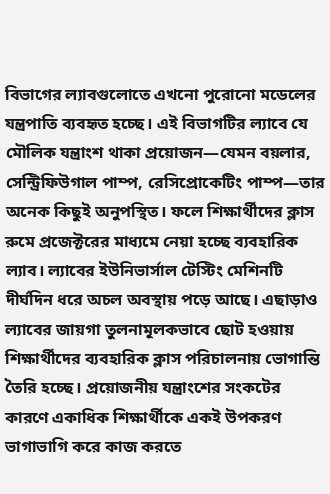বিভাগের ল্যাবগুলোতে এখনো পুরোনো মডেলের যন্ত্রপাতি ব্যবহৃত হচ্ছে। এই বিভাগটির ল্যাবে যে মৌলিক যন্ত্রাংশ থাকা প্রয়োজন—যেমন বয়লার, সেন্ট্রিফিউগাল পাম্প, রেসিপ্রোকেটিং পাম্প—তার অনেক কিছুই অনুপস্থিত। ফলে শিক্ষার্থীদের ক্লাস রুমে প্রজেক্টরের মাধ্যমে নেয়া হচ্ছে ব্যবহারিক ল্যাব। ল্যাবের ইউনিভার্সাল টেস্টিং মেশিনটি দীর্ঘদিন ধরে অচল অবস্থায় পড়ে আছে। এছাড়াও ল্যাবের জায়গা তুলনামূলকভাবে ছোট হওয়ায় শিক্ষার্থীদের ব্যবহারিক ক্লাস পরিচালনায় ভোগান্তি তৈরি হচ্ছে। প্রয়োজনীয় যন্ত্রাংশের সংকটের কারণে একাধিক শিক্ষার্থীকে একই উপকরণ ভাগাভাগি করে কাজ করতে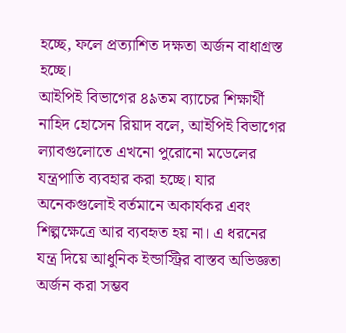হচ্ছে, ফলে প্রত্যাশিত দক্ষতা অর্জন বাধাগ্রস্ত হচ্ছে।
আইপিই বিভাগের ৪৯তম ব্যাচের শিক্ষার্থী নাহিদ হোসেন রিয়াদ বলে, আইপিই বিভাগের ল্যাবগুলোতে এখনো পুরোনো মডেলের যন্ত্রপাতি ব্যবহার করা হচ্ছে। যার অনেকগুলোই বর্তমানে অকার্যকর এবং শিল্পক্ষেত্রে আর ব্যবহৃত হয় না। এ ধরনের যন্ত্র দিয়ে আধুনিক ইন্ডাস্ট্রির বাস্তব অভিজ্ঞতা অর্জন করা সম্ভব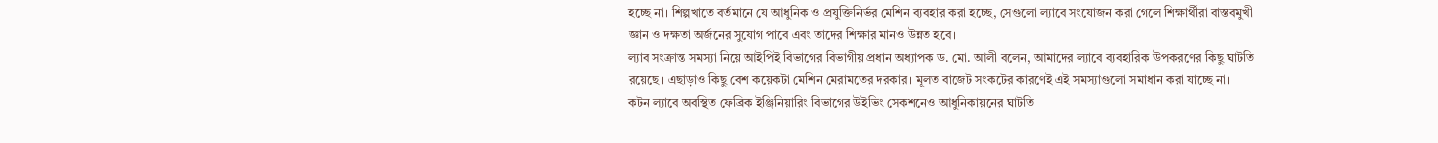হচ্ছে না। শিল্পখাতে বর্তমানে যে আধুনিক ও প্রযুক্তিনির্ভর মেশিন ব্যবহার করা হচ্ছে, সেগুলো ল্যাবে সংযোজন করা গেলে শিক্ষার্থীরা বাস্তবমুখী জ্ঞান ও দক্ষতা অর্জনের সুযোগ পাবে এবং তাদের শিক্ষার মানও উন্নত হবে।
ল্যাব সংক্রান্ত সমস্যা নিয়ে আইপিই বিভাগের বিভাগীয় প্রধান অধ্যাপক ড. মো. আলী বলেন, আমাদের ল্যাবে ব্যবহারিক উপকরণের কিছু ঘাটতি রয়েছে। এছাড়াও কিছু বেশ কয়েকটা মেশিন মেরামতের দরকার। মূলত বাজেট সংকটের কারণেই এই সমস্যাগুলো সমাধান করা যাচ্ছে না।
কটন ল্যাবে অবস্থিত ফেব্রিক ইঞ্জিনিয়ারিং বিভাগের উইভিং সেকশনেও আধুনিকায়নের ঘাটতি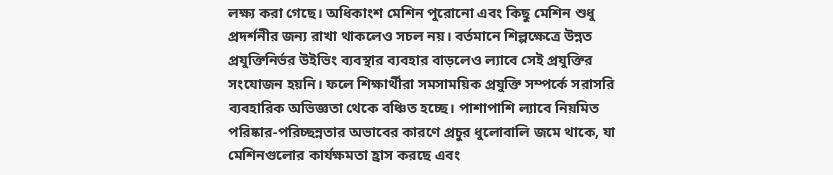লক্ষ্য করা গেছে। অধিকাংশ মেশিন পুরোনো এবং কিছু মেশিন শুধু প্রদর্শনীর জন্য রাখা থাকলেও সচল নয়। বর্তমানে শিল্পক্ষেত্রে উন্নত প্রযুক্তিনির্ভর উইভিং ব্যবস্থার ব্যবহার বাড়লেও ল্যাবে সেই প্রযুক্তির সংযোজন হয়নি। ফলে শিক্ষার্থীরা সমসাময়িক প্রযুক্তি সম্পর্কে সরাসরি ব্যবহারিক অভিজ্ঞতা থেকে বঞ্চিত হচ্ছে। পাশাপাশি ল্যাবে নিয়মিত পরিষ্কার-পরিচ্ছন্নতার অভাবের কারণে প্রচুর ধুলোবালি জমে থাকে, যা মেশিনগুলোর কার্যক্ষমতা হ্রাস করছে এবং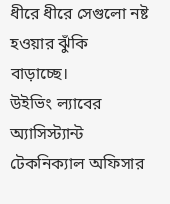ধীরে ধীরে সেগুলো নষ্ট হওয়ার ঝুঁকি বাড়াচ্ছে।
উইভিং ল্যাবের অ্যাসিস্ট্যান্ট টেকনিক্যাল অফিসার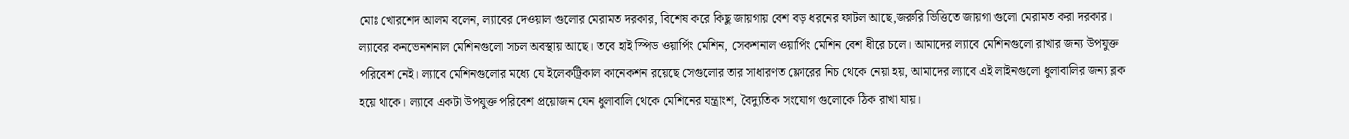মোঃ খোরশেদ আলম বলেন, ল্যাবের দেওয়াল গুলোর মেরামত দরকার, বিশেষ করে কিছু জায়গায় বেশ বড় ধরনের ফাটল আছে,জরুরি ভিত্তিতে জায়গা গুলো মেরামত করা দরকার। ল্যাবের কনভেনশনাল মেশিনগুলো সচল অবস্থায় আছে। তবে হাই স্পিড ওয়ার্পিং মেশিন, সেকশনাল ওয়ার্পিং মেশিন বেশ ধীরে চলে। আমাদের ল্যাবে মেশিনগুলো রাখার জন্য উপযুক্ত পরিবেশ নেই। ল্যাবে মেশিনগুলোর মধ্যে যে ইলেকট্রিকাল কানেকশন রয়েছে সেগুলোর তার সাধারণত ফ্লোরের নিচ থেকে নেয়া হয়, আমাদের ল্যাবে এই লাইনগুলো ধুলাবালির জন্য ব্লক হয়ে থাকে। ল্যাবে একটা উপযুক্ত পরিবেশ প্রয়োজন যেন ধুলাবালি থেকে মেশিনের যন্ত্রাংশ, বৈদ্যুতিক সংযোগ গুলোকে ঠিক রাখা যায়।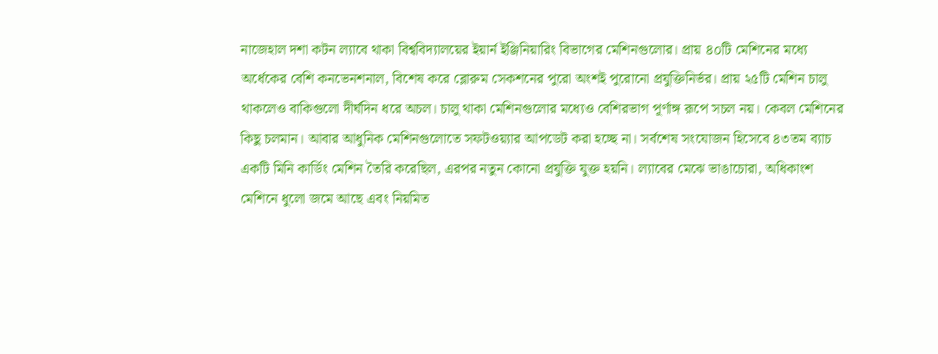নাজেহাল দশা কটন ল্যাবে থাকা বিশ্ববিদ্যালয়ের ইয়ার্ন ইঞ্জিনিয়ারিং বিভাগের মেশিনগুলোর। প্রায় ৪০টি মেশিনের মধ্যে অর্ধেকের বেশি কনভেনশনাল, বিশেষ করে ব্লোরুম সেকশনের পুরো অংশই পুরোনো প্রযুক্তিনির্ভর। প্রায় ২৫টি মেশিন চালু থাকলেও বাকিগুলো দীর্ঘদিন ধরে অচল। চালু থাকা মেশিনগুলোর মধ্যেও বেশিরভাগ পূর্ণাঙ্গ রূপে সচল নয়। কেবল মেশিনের কিছু চলমান। আবার আধুনিক মেশিনগুলোতে সফটওয়্যার আপডেট করা হচ্ছে না। সর্বশেষ সংযোজন হিসেবে ৪৩তম ব্যাচ একটি মিনি কার্ডিং মেশিন তৈরি করেছিল, এরপর নতুন কোনো প্রযুক্তি যুক্ত হয়নি। ল্যাবের মেঝে ভাঙাচোরা, অধিকাংশ মেশিনে ধুলো জমে আছে এবং নিয়মিত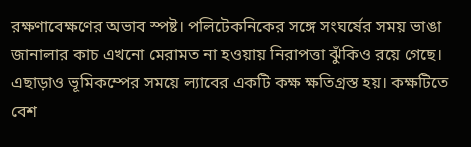রক্ষণাবেক্ষণের অভাব স্পষ্ট। পলিটেকনিকের সঙ্গে সংঘর্ষের সময় ভাঙা জানালার কাচ এখনো মেরামত না হওয়ায় নিরাপত্তা ঝুঁকিও রয়ে গেছে। এছাড়াও ভূমিকম্পের সময়ে ল্যাবের একটি কক্ষ ক্ষতিগ্রস্ত হয়। কক্ষটিতে বেশ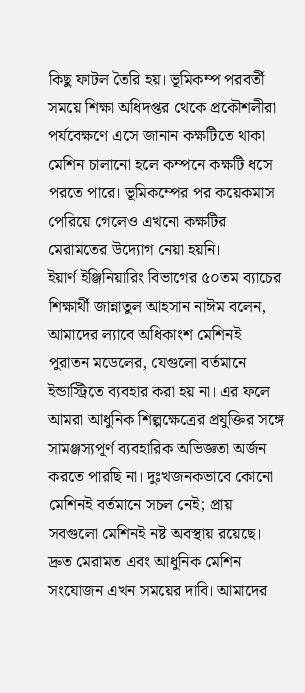কিছু ফাটল তৈরি হয়। ভূমিকম্প পরবর্তী সময়ে শিক্ষা অধিদপ্তর থেকে প্রকৌশলীরা পর্যবেক্ষণে এসে জানান কক্ষটিতে থাকা মেশিন চালানো হলে কম্পনে কক্ষটি ধসে পরতে পারে। ভূমিকম্পের পর কয়েকমাস পেরিয়ে গেলেও এখনো কক্ষটির মেরামতের উদ্যোগ নেয়া হয়নি।
ইয়ার্ণ ইঞ্জিনিয়ারিং বিভাগের ৫০তম ব্যাচের শিক্ষার্থী জান্নাতুল আহসান নাঈম বলেন, আমাদের ল্যাবে অধিকাংশ মেশিনই পুরাতন মডেলের, যেগুলো বর্তমানে ইন্ডাস্ট্রিতে ব্যবহার করা হয় না। এর ফলে আমরা আধুনিক শিল্পক্ষেত্রের প্রযুক্তির সঙ্গে সামঞ্জস্যপূর্ণ ব্যবহারিক অভিজ্ঞতা অর্জন করতে পারছি না। দুঃখজনকভাবে কোনো মেশিনই বর্তমানে সচল নেই; প্রায় সবগুলো মেশিনই নষ্ট অবস্থায় রয়েছে। দ্রুত মেরামত এবং আধুনিক মেশিন সংযোজন এখন সময়ের দাবি। আমাদের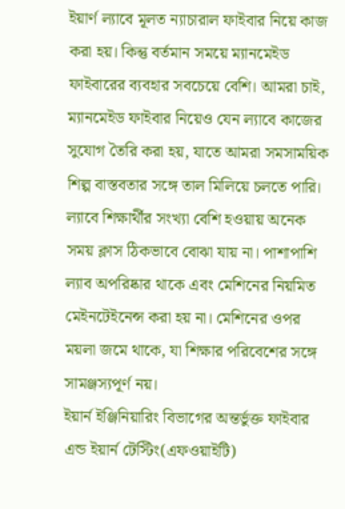ইয়ার্ণ ল্যাবে মূলত ন্যাচারাল ফাইবার নিয়ে কাজ করা হয়। কিন্তু বর্তমান সময়ে ম্যানমেইড ফাইবারের ব্যবহার সবচেয়ে বেশি। আমরা চাই, ম্যানমেইড ফাইবার নিয়েও যেন ল্যাবে কাজের সুযোগ তৈরি করা হয়, যাতে আমরা সমসাময়িক শিল্প বাস্তবতার সঙ্গে তাল মিলিয়ে চলতে পারি। ল্যাবে শিক্ষার্থীর সংখ্যা বেশি হওয়ায় অনেক সময় ক্লাস ঠিকভাবে বোঝা যায় না। পাশাপাশি ল্যাব অপরিষ্কার থাকে এবং মেশিনের নিয়মিত মেইনটেইনেন্স করা হয় না। মেশিনের ওপর ময়লা জমে থাকে, যা শিক্ষার পরিবেশের সঙ্গে সামঞ্জস্যপূর্ণ নয়।
ইয়ার্ন ইঞ্জিনিয়ারিং বিভাগের অন্তর্ভুক্ত ফাইবার এন্ড ইয়ার্ন টেস্টিং(এফওয়াইটি)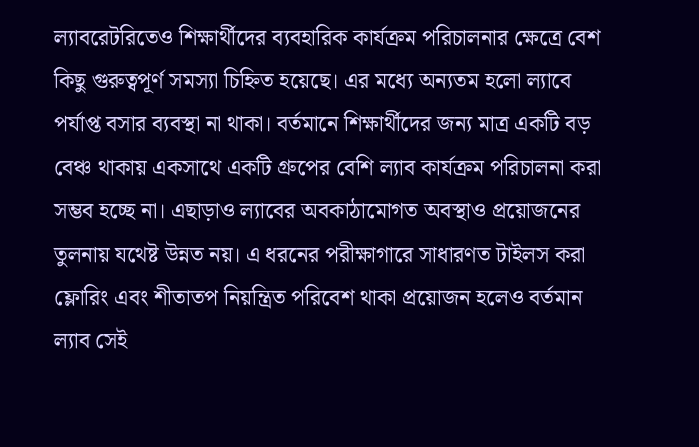ল্যাবরেটরিতেও শিক্ষার্থীদের ব্যবহারিক কার্যক্রম পরিচালনার ক্ষেত্রে বেশ কিছু গুরুত্বপূর্ণ সমস্যা চিহ্নিত হয়েছে। এর মধ্যে অন্যতম হলো ল্যাবে পর্যাপ্ত বসার ব্যবস্থা না থাকা। বর্তমানে শিক্ষার্থীদের জন্য মাত্র একটি বড় বেঞ্চ থাকায় একসাথে একটি গ্রুপের বেশি ল্যাব কার্যক্রম পরিচালনা করা সম্ভব হচ্ছে না। এছাড়াও ল্যাবের অবকাঠামোগত অবস্থাও প্রয়োজনের তুলনায় যথেষ্ট উন্নত নয়। এ ধরনের পরীক্ষাগারে সাধারণত টাইলস করা ফ্লোরিং এবং শীতাতপ নিয়ন্ত্রিত পরিবেশ থাকা প্রয়োজন হলেও বর্তমান ল্যাব সেই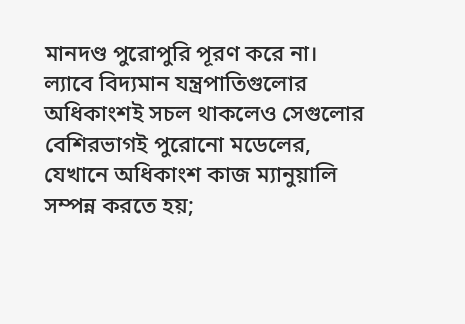মানদণ্ড পুরোপুরি পূরণ করে না। ল্যাবে বিদ্যমান যন্ত্রপাতিগুলোর অধিকাংশই সচল থাকলেও সেগুলোর বেশিরভাগই পুরোনো মডেলের, যেখানে অধিকাংশ কাজ ম্যানুয়ালি সম্পন্ন করতে হয়;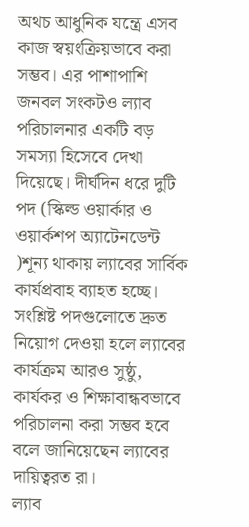অথচ আধুনিক যন্ত্রে এসব কাজ স্বয়ংক্রিয়ভাবে করা সম্ভব। এর পাশাপাশি জনবল সংকটও ল্যাব পরিচালনার একটি বড় সমস্যা হিসেবে দেখা দিয়েছে। দীর্ঘদিন ধরে দুটি পদ (স্কিল্ড ওয়ার্কার ও ওয়ার্কশপ অ্যাটেনডেন্ট )শূন্য থাকায় ল্যাবের সার্বিক কার্যপ্রবাহ ব্যাহত হচ্ছে। সংশ্লিষ্ট পদগুলোতে দ্রুত নিয়োগ দেওয়া হলে ল্যাবের কার্যক্রম আরও সুষ্ঠু, কার্যকর ও শিক্ষাবান্ধবভাবে পরিচালনা করা সম্ভব হবে বলে জানিয়েছেন ল্যাবের দায়িত্বরত রা।
ল্যাব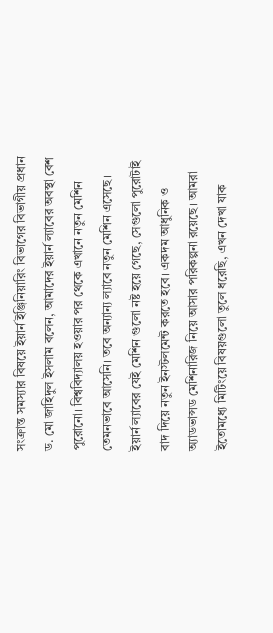সংক্রান্ত সমস্যার বিষয়ে ইয়ার্ন ইঞ্জিনিয়ারিং বিভাগের বিভাগীয় প্রধান ড. মো জাহিদুল ইসলাম বলেন, আমাদের ইয়ার্ন ল্যাবের অবস্থা বেশ পুরোনো। বিশ্ববিদ্যালয় হওয়ার পর থেকে এখানে নতুন মেশিন তেমনভাবে আসেনি। তবে অন্যান্য ল্যাবে নতুন মেশিন এসেছে। ইয়ার্ন ল্যাবের যেই মেশিন গুলো নষ্ট হয়ে গেছে, সেগুলো পুরোটাই বাদ দিয়ে নতুন ইনস্টলমেন্ট করতে হবে। একদম আধুনিক ও অ্যাডভান্সড মেশিনারিজ নিয়ে আসার পরিকল্পনা রয়েছে। আমরা ইতোমধ্যে মিটিংয়ে বিষয়গুলো তুলে ধরেছি, এখন দেখা যাক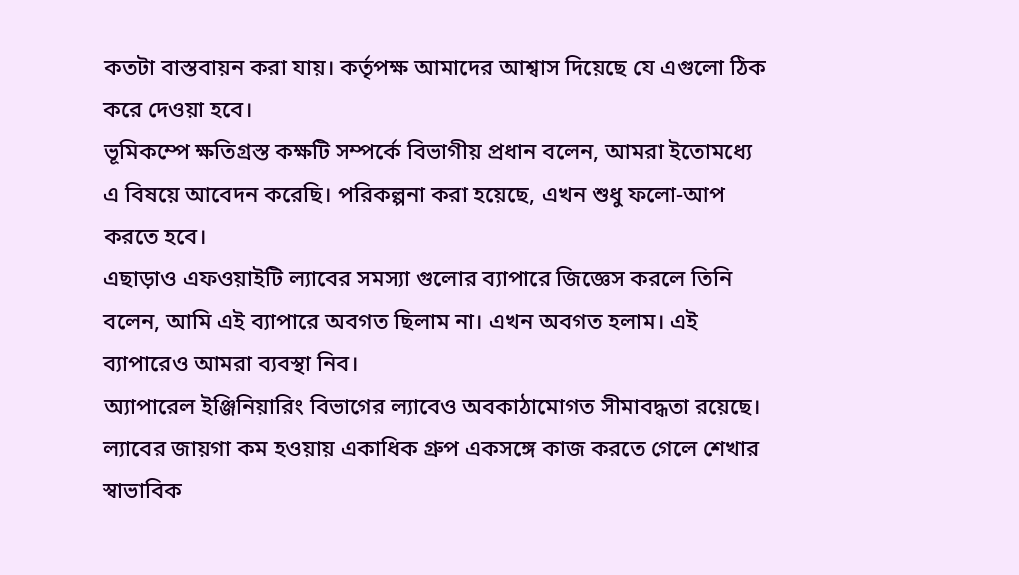কতটা বাস্তবায়ন করা যায়। কর্তৃপক্ষ আমাদের আশ্বাস দিয়েছে যে এগুলো ঠিক করে দেওয়া হবে।
ভূমিকম্পে ক্ষতিগ্রস্ত কক্ষটি সম্পর্কে বিভাগীয় প্রধান বলেন, আমরা ইতোমধ্যে এ বিষয়ে আবেদন করেছি। পরিকল্পনা করা হয়েছে, এখন শুধু ফলো-আপ করতে হবে।
এছাড়াও এফওয়াইটি ল্যাবের সমস্যা গুলোর ব্যাপারে জিজ্ঞেস করলে তিনি বলেন, আমি এই ব্যাপারে অবগত ছিলাম না। এখন অবগত হলাম। এই ব্যাপারেও আমরা ব্যবস্থা নিব।
অ্যাপারেল ইঞ্জিনিয়ারিং বিভাগের ল্যাবেও অবকাঠামোগত সীমাবদ্ধতা রয়েছে। ল্যাবের জায়গা কম হওয়ায় একাধিক গ্রুপ একসঙ্গে কাজ করতে গেলে শেখার স্বাভাবিক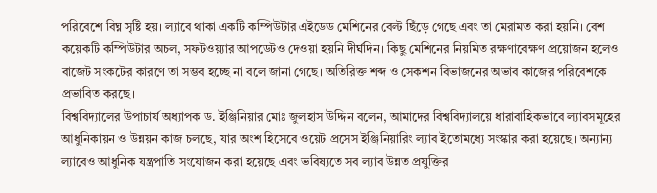পরিবেশে বিঘ্ন সৃষ্টি হয়। ল্যাবে থাকা একটি কম্পিউটার এইডেড মেশিনের বেল্ট ছিঁড়ে গেছে এবং তা মেরামত করা হয়নি। বেশ কয়েকটি কম্পিউটার অচল, সফটওয়্যার আপডেটও দেওয়া হয়নি দীর্ঘদিন। কিছু মেশিনের নিয়মিত রক্ষণাবেক্ষণ প্রয়োজন হলেও বাজেট সংকটের কারণে তা সম্ভব হচ্ছে না বলে জানা গেছে। অতিরিক্ত শব্দ ও সেকশন বিভাজনের অভাব কাজের পরিবেশকে প্রভাবিত করছে।
বিশ্ববিদ্যালের উপাচার্য অধ্যাপক ড. ইঞ্জিনিয়ার মোঃ জুলহাস উদ্দিন বলেন, আমাদের বিশ্ববিদ্যালয়ে ধারাবাহিকভাবে ল্যাবসমূহের আধুনিকায়ন ও উন্নয়ন কাজ চলছে, যার অংশ হিসেবে ওয়েট প্রসেস ইঞ্জিনিয়ারিং ল্যাব ইতোমধ্যে সংস্কার করা হয়েছে। অন্যান্য ল্যাবেও আধুনিক যন্ত্রপাতি সংযোজন করা হয়েছে এবং ভবিষ্যতে সব ল্যাব উন্নত প্রযুক্তির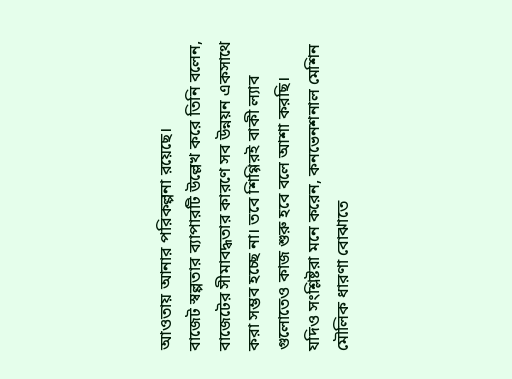আওতায় আনার পরিকল্পনা রয়েছে।
বাজেট স্বল্পতার ব্যাপারটি উল্লেখ করে তিনি বলেন, বাজেটের সীমাবদ্ধতার কারণে সব উন্নয়ন একসাথে করা সম্ভব হচ্ছে না। তবে শিগ্গিরই বাকী ল্যাব গুলোতেও কাজ শুরু হবে বলে আশা করছি।
যদিও সংশ্লিষ্টরা মনে করেন, কনভেনশনাল মেশিন মৌলিক ধারণা বোঝাতে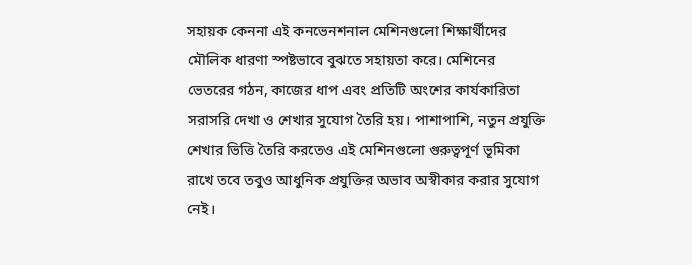সহায়ক কেননা এই কনভেনশনাল মেশিনগুলো শিক্ষার্থীদের মৌলিক ধারণা স্পষ্টভাবে বুঝতে সহায়তা করে। মেশিনের ভেতরের গঠন, কাজের ধাপ এবং প্রতিটি অংশের কার্যকারিতা সরাসরি দেখা ও শেখার সুযোগ তৈরি হয়। পাশাপাশি, নতুন প্রযুক্তি শেখার ভিত্তি তৈরি করতেও এই মেশিনগুলো গুরুত্বপূর্ণ ভূমিকা রাখে তবে তবুও আধুনিক প্রযুক্তির অভাব অস্বীকার করার সুযোগ নেই।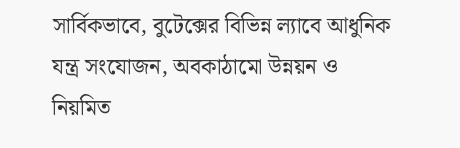সার্বিকভাবে, বুটেক্সের বিভিন্ন ল্যাবে আধুনিক যন্ত্র সংযোজন, অবকাঠামো উন্নয়ন ও নিয়মিত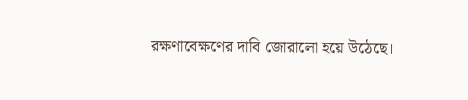রক্ষণাবেক্ষণের দাবি জোরালো হয়ে উঠেছে।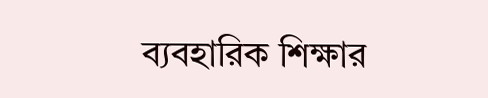ব্যবহারিক শিক্ষার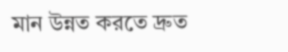মান উন্নত করতে দ্রুত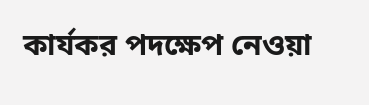কার্যকর পদক্ষেপ নেওয়া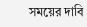সময়ের দাবি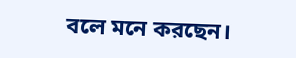বলে মনে করছেন।